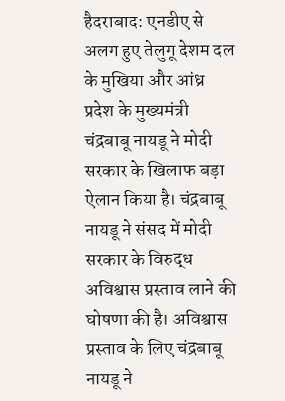हैदराबाद: एनडीए से अलग हुए तेलुगू देशम दल के मुखिया और आंध्र प्रदेश के मुख्यमंत्री चंद्रबाबू नायडू ने मोदी सरकार के खिलाफ बड़ा ऐलान किया है। चंद्रबाबू नायडू ने संसद में मोदी सरकार के विरुद्ध अविश्वास प्रस्ताव लाने की घोषणा की है। अविश्वास प्रस्ताव के लिए चंद्रबाबू नायडू ने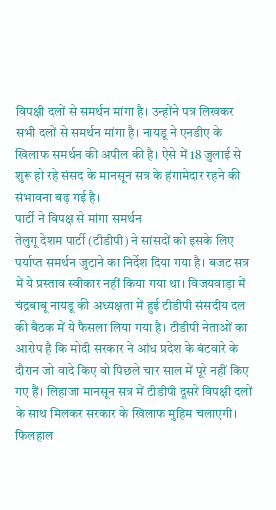विपक्षी दलों से समर्थन मांगा है। उन्होंने पत्र लिखकर सभी दलों से समर्थन मांगा है। नायडू ने एनडीए के खिलाफ समर्थन की अपील की है। ऐसे में 18 जुलाई से शुरू हो रहे संसद के मानसून सत्र के हंगामेदार रहने की संभावना बढ़ गई है।
पार्टी ने विपक्ष से मांगा समर्थन
तेलुगू देशम पार्टी (टीडीपी) ने सांसदों को इसके लिए पर्याप्त समर्थन जुटाने का निर्देश दिया गया है। बजट सत्र में ये प्रस्ताव स्वीकार नहीं किया गया था। विजयवाड़ा में चंद्रबाबू नायडू की अध्यक्षता में हुई टीडीपी संसदीय दल की बैठक में ये फैसला लिया गया है। टीडीपी नेताओं का आरोप है कि मोदी सरकार ने आंध प्रदेश के बंटवारे के दौरान जो वादे किए वो पिछले चार साल में पूरे नहीं किए गए हैं। लिहाजा मानसून सत्र में टीडीपी दूसरे विपक्षी दलों के साथ मिलकर सरकार के खिलाफ मुहिम चलाएगी। फिलहाल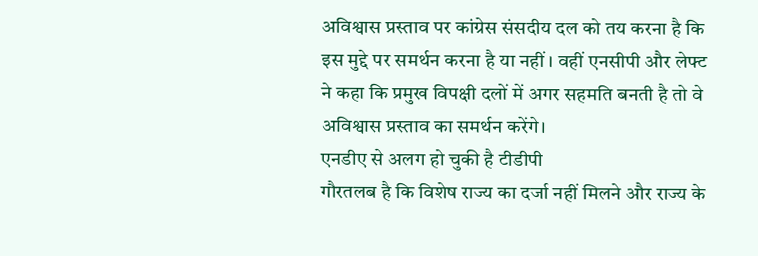अविश्वास प्रस्ताव पर कांग्रेस संसदीय दल को तय करना है कि इस मुद्दे पर समर्थन करना है या नहीं । वहीं एनसीपी और लेफ्ट ने कहा कि प्रमुख विपक्षी दलों में अगर सहमति बनती है तो वे अविश्वास प्रस्ताव का समर्थन करेंगे।
एनडीए से अलग हो चुकी है टीडीपी
गौरतलब है कि विशेष राज्य का दर्जा नहीं मिलने और राज्य के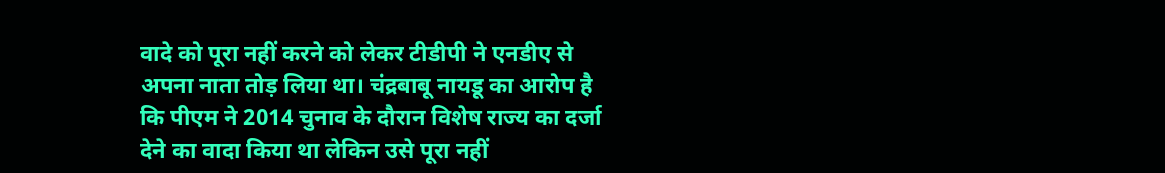वादे को पूरा नहीं करने को लेकर टीडीपी ने एनडीए से अपना नाता तोड़ लिया था। चंद्रबाबू नायडू का आरोप है कि पीएम ने 2014 चुनाव के दौरान विशेष राज्य का दर्जा देने का वादा किया था लेकिन उसे पूरा नहीं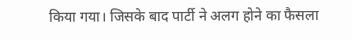किया गया। जिसके बाद पार्टी ने अलग होने का फैसला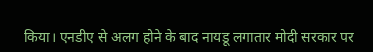किया। एनडीए से अलग होने के बाद नायडू लगातार मोदी सरकार पर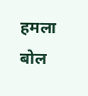हमला बोल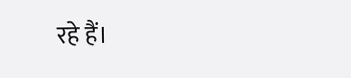रहे हैं।